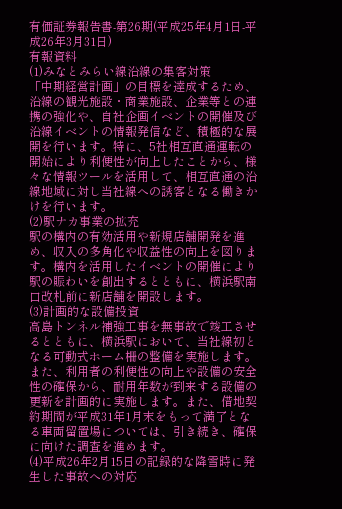有価証券報告書-第26期(平成25年4月1日-平成26年3月31日)
有報資料
(1)みなとみらい線沿線の集客対策
「中期経営計画」の目標を達成するため、沿線の観光施設・商業施設、企業等との連携の強化や、自社企画イベントの開催及び沿線イベントの情報発信など、積極的な展開を行います。特に、5社相互直通運転の開始により利便性が向上したことから、様々な情報ツールを活用して、相互直通の沿線地域に対し当社線への誘客となる働きかけを行います。
(2)駅ナカ事業の拡充
駅の構内の有効活用や新規店舗開発を進め、収入の多角化や収益性の向上を図ります。構内を活用したイベントの開催により駅の賑わいを創出するとともに、横浜駅南口改札前に新店舗を開設します。
(3)計画的な設備投資
高島トンネル補強工事を無事故で竣工させるとともに、横浜駅において、当社線初となる可動式ホーム柵の整備を実施します。また、利用者の利便性の向上や設備の安全性の確保から、耐用年数が到来する設備の更新を計画的に実施します。また、借地契約期間が平成31年1月末をもって満了となる車両留置場については、引き続き、確保に向けた調査を進めます。
(4)平成26年2月15日の記録的な降雪時に発生した事故への対応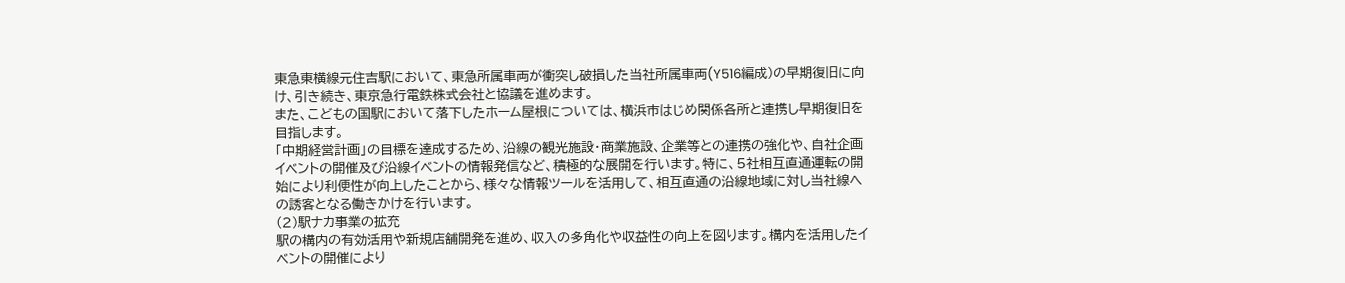東急東横線元住吉駅において、東急所属車両が衝突し破損した当社所属車両(Y516編成)の早期復旧に向け、引き続き、東京急行電鉄株式会社と協議を進めます。
また、こどもの国駅において落下したホーム屋根については、横浜市はじめ関係各所と連携し早期復旧を目指します。
「中期経営計画」の目標を達成するため、沿線の観光施設・商業施設、企業等との連携の強化や、自社企画イベントの開催及び沿線イベントの情報発信など、積極的な展開を行います。特に、5社相互直通運転の開始により利便性が向上したことから、様々な情報ツールを活用して、相互直通の沿線地域に対し当社線への誘客となる働きかけを行います。
(2)駅ナカ事業の拡充
駅の構内の有効活用や新規店舗開発を進め、収入の多角化や収益性の向上を図ります。構内を活用したイベントの開催により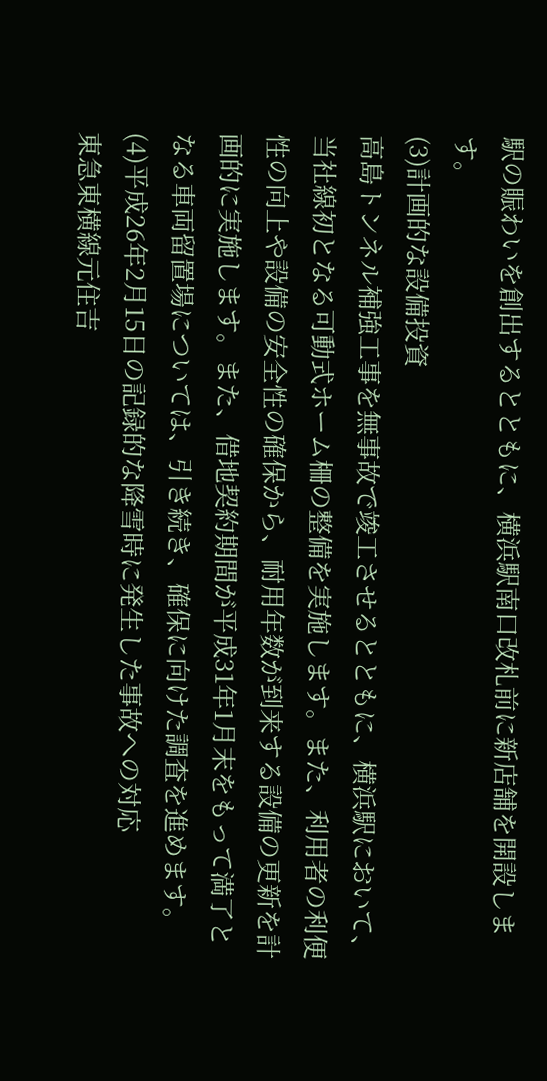駅の賑わいを創出するとともに、横浜駅南口改札前に新店舗を開設します。
(3)計画的な設備投資
高島トンネル補強工事を無事故で竣工させるとともに、横浜駅において、当社線初となる可動式ホーム柵の整備を実施します。また、利用者の利便性の向上や設備の安全性の確保から、耐用年数が到来する設備の更新を計画的に実施します。また、借地契約期間が平成31年1月末をもって満了となる車両留置場については、引き続き、確保に向けた調査を進めます。
(4)平成26年2月15日の記録的な降雪時に発生した事故への対応
東急東横線元住吉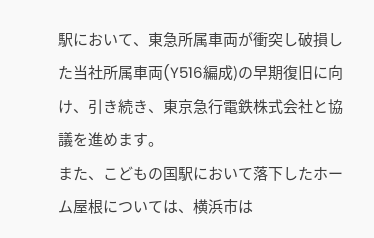駅において、東急所属車両が衝突し破損した当社所属車両(Y516編成)の早期復旧に向け、引き続き、東京急行電鉄株式会社と協議を進めます。
また、こどもの国駅において落下したホーム屋根については、横浜市は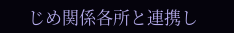じめ関係各所と連携し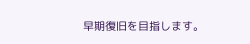早期復旧を目指します。